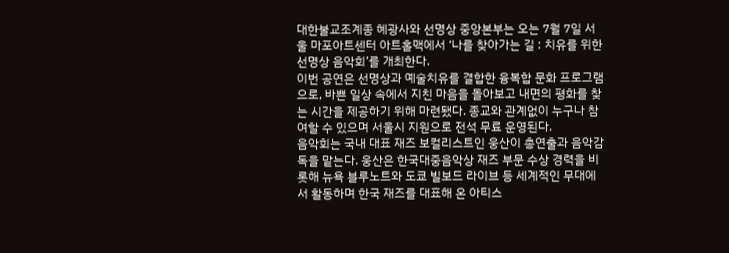대한불교조계종 혜광사와 선명상 중앙본부는 오는 7월 7일 서울 마포아트센터 아트홀맥에서 ‘나를 찾아가는 길 : 치유를 위한 선명상 음악회’를 개최한다.
이번 공연은 선명상과 예술치유를 결합한 융복합 문화 프로그램으로, 바쁜 일상 속에서 지친 마음을 돌아보고 내면의 평화를 찾는 시간을 제공하기 위해 마련됐다. 종교와 관계없이 누구나 참여할 수 있으며 서울시 지원으로 전석 무료 운영된다.
음악회는 국내 대표 재즈 보컬리스트인 웅산이 총연출과 음악감독을 맡는다. 웅산은 한국대중음악상 재즈 부문 수상 경력을 비롯해 뉴욕 블루노트와 도쿄 빌보드 라이브 등 세계적인 무대에서 활동하며 한국 재즈를 대표해 온 아티스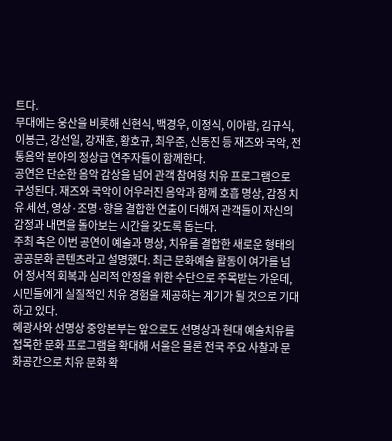트다.
무대에는 웅산을 비롯해 신현식, 백경우, 이정식, 이아람, 김규식, 이봉근, 강선일, 강재훈, 황호규, 최우준, 신동진 등 재즈와 국악, 전통음악 분야의 정상급 연주자들이 함께한다.
공연은 단순한 음악 감상을 넘어 관객 참여형 치유 프로그램으로 구성된다. 재즈와 국악이 어우러진 음악과 함께 호흡 명상, 감정 치유 세션, 영상·조명·향을 결합한 연출이 더해져 관객들이 자신의 감정과 내면을 돌아보는 시간을 갖도록 돕는다.
주최 측은 이번 공연이 예술과 명상, 치유를 결합한 새로운 형태의 공공문화 콘텐츠라고 설명했다. 최근 문화예술 활동이 여가를 넘어 정서적 회복과 심리적 안정을 위한 수단으로 주목받는 가운데, 시민들에게 실질적인 치유 경험을 제공하는 계기가 될 것으로 기대하고 있다.
혜광사와 선명상 중앙본부는 앞으로도 선명상과 현대 예술치유를 접목한 문화 프로그램을 확대해 서울은 물론 전국 주요 사찰과 문화공간으로 치유 문화 확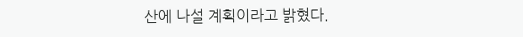산에 나설 계획이라고 밝혔다.